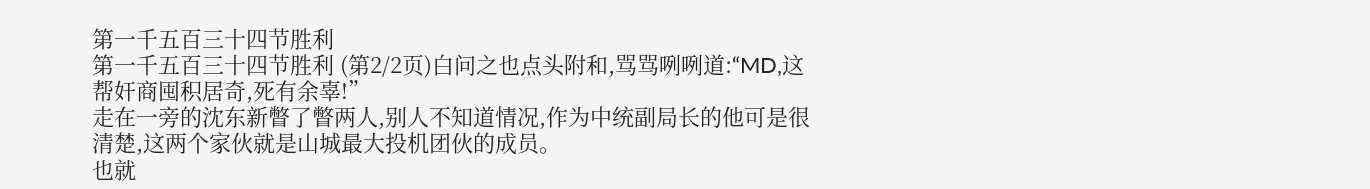第一千五百三十四节胜利
第一千五百三十四节胜利 (第2/2页)白问之也点头附和,骂骂咧咧道:“MD,这帮奸商囤积居奇,死有余辜!”
走在一旁的沈东新瞥了瞥两人,别人不知道情况,作为中统副局长的他可是很清楚,这两个家伙就是山城最大投机团伙的成员。
也就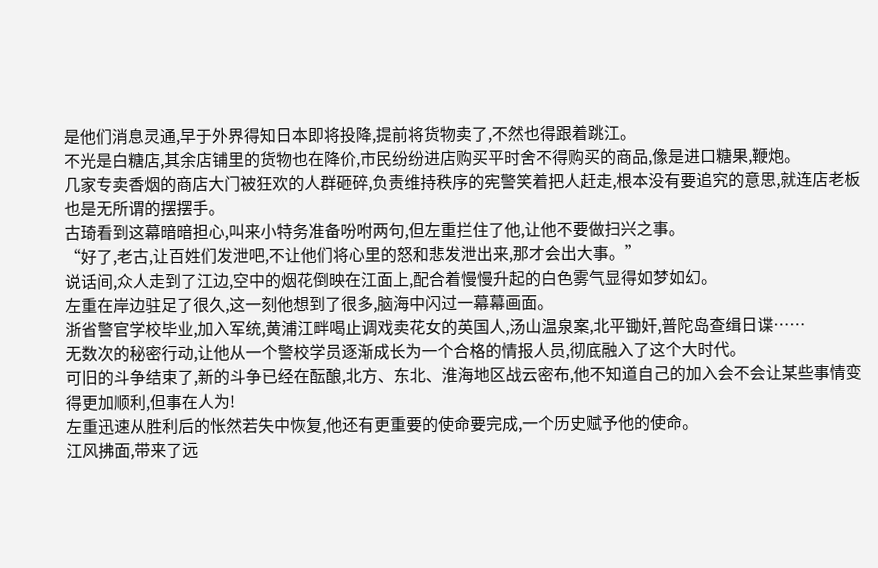是他们消息灵通,早于外界得知日本即将投降,提前将货物卖了,不然也得跟着跳江。
不光是白糖店,其余店铺里的货物也在降价,市民纷纷进店购买平时舍不得购买的商品,像是进口糖果,鞭炮。
几家专卖香烟的商店大门被狂欢的人群砸碎,负责维持秩序的宪警笑着把人赶走,根本没有要追究的意思,就连店老板也是无所谓的摆摆手。
古琦看到这幕暗暗担心,叫来小特务准备吩咐两句,但左重拦住了他,让他不要做扫兴之事。
“好了,老古,让百姓们发泄吧,不让他们将心里的怒和悲发泄出来,那才会出大事。”
说话间,众人走到了江边,空中的烟花倒映在江面上,配合着慢慢升起的白色雾气显得如梦如幻。
左重在岸边驻足了很久,这一刻他想到了很多,脑海中闪过一幕幕画面。
浙省警官学校毕业,加入军统,黄浦江畔喝止调戏卖花女的英国人,汤山温泉案,北平锄奸,普陀岛查缉日谍……
无数次的秘密行动,让他从一个警校学员逐渐成长为一个合格的情报人员,彻底融入了这个大时代。
可旧的斗争结束了,新的斗争已经在酝酿,北方、东北、淮海地区战云密布,他不知道自己的加入会不会让某些事情变得更加顺利,但事在人为!
左重迅速从胜利后的怅然若失中恢复,他还有更重要的使命要完成,一个历史赋予他的使命。
江风拂面,带来了远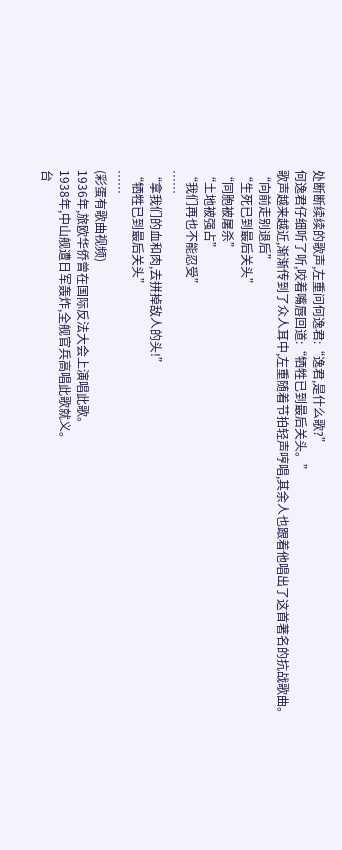处断断续续的歌声,左重问何逸君:“逸君,是什么歌?”
何逸君仔细听了听,咬着嘴唇回道:“牺牲已到最后关头。”
歌声越来越近,渐渐传到了众人耳中,左重随着节拍轻声哼唱,其余人也跟着他唱出了这首著名的抗战歌曲。
“向前走别退后”
“生死已到最后关头”
“同胞被屠杀”
“土地被强占”
“我们再也不能忍受”
……
“拿我们的血和肉,去拼掉敌人的头!”
“牺牲已到最后关头”
……
(彩蛋有歌曲视频)
1936年,旅欧华侨曾在国际反法大会上演唱此歌。
1938年,中山舰遭日军轰炸,全舰官兵高唱此歌就义。
台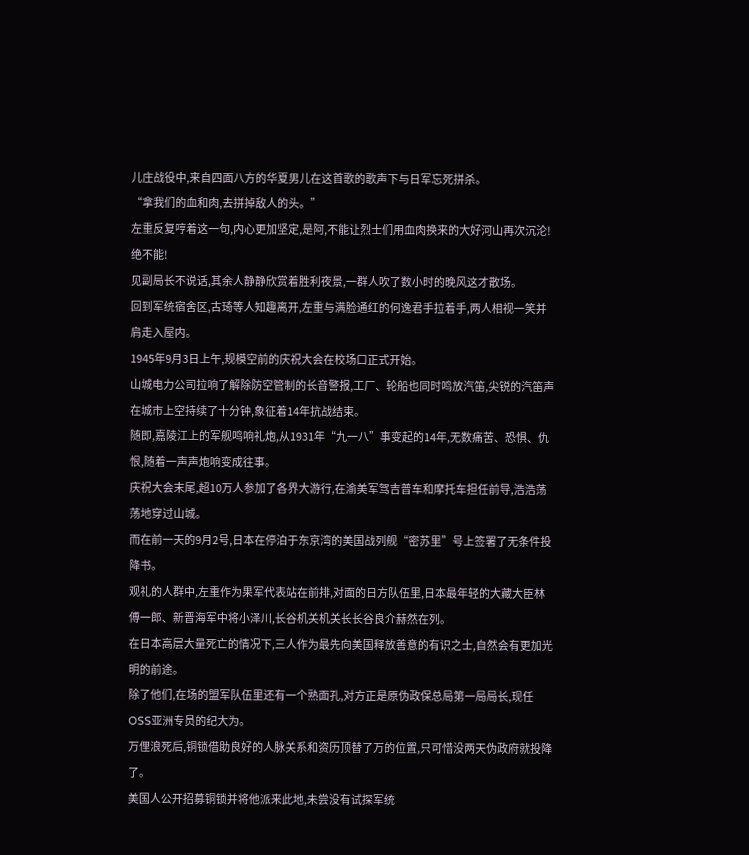儿庄战役中,来自四面八方的华夏男儿在这首歌的歌声下与日军忘死拼杀。
“拿我们的血和肉,去拼掉敌人的头。”
左重反复哼着这一句,内心更加坚定,是阿,不能让烈士们用血肉换来的大好河山再次沉沦!绝不能!
见副局长不说话,其余人静静欣赏着胜利夜景,一群人吹了数小时的晚风这才散场。
回到军统宿舍区,古琦等人知趣离开,左重与满脸通红的何逸君手拉着手,两人相视一笑并肩走入屋内。
1945年9月3日上午,规模空前的庆祝大会在校场口正式开始。
山城电力公司拉响了解除防空管制的长音警报,工厂、轮船也同时鸣放汽笛,尖锐的汽笛声在城市上空持续了十分钟,象征着14年抗战结束。
随即,嘉陵江上的军舰鸣响礼炮,从1931年“九一八”事变起的14年,无数痛苦、恐惧、仇恨,随着一声声炮响变成往事。
庆祝大会末尾,超10万人参加了各界大游行,在渝美军驾吉普车和摩托车担任前导,浩浩荡荡地穿过山城。
而在前一天的9月2号,日本在停泊于东京湾的美国战列舰“密苏里”号上签署了无条件投降书。
观礼的人群中,左重作为果军代表站在前排,对面的日方队伍里,日本最年轻的大藏大臣林傅一郎、新晋海军中将小泽川,长谷机关机关长长谷良介赫然在列。
在日本高层大量死亡的情况下,三人作为最先向美国释放善意的有识之士,自然会有更加光明的前途。
除了他们,在场的盟军队伍里还有一个熟面孔,对方正是原伪政保总局第一局局长,现任OSS亚洲专员的纪大为。
万俚浪死后,铜锁借助良好的人脉关系和资历顶替了万的位置,只可惜没两天伪政府就投降了。
美国人公开招募铜锁并将他派来此地,未尝没有试探军统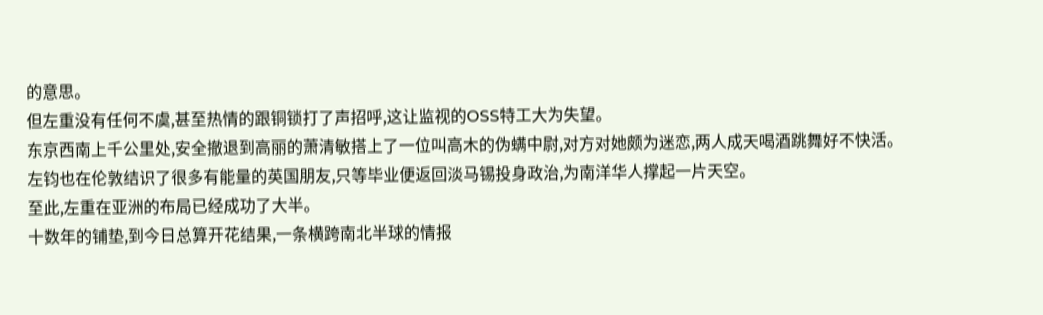的意思。
但左重没有任何不虞,甚至热情的跟铜锁打了声招呼,这让监视的OSS特工大为失望。
东京西南上千公里处,安全撤退到高丽的萧清敏搭上了一位叫高木的伪螨中尉,对方对她颇为迷恋,两人成天喝酒跳舞好不快活。
左钧也在伦敦结识了很多有能量的英国朋友,只等毕业便返回淡马锡投身政治,为南洋华人撑起一片天空。
至此,左重在亚洲的布局已经成功了大半。
十数年的铺垫,到今日总算开花结果,一条横跨南北半球的情报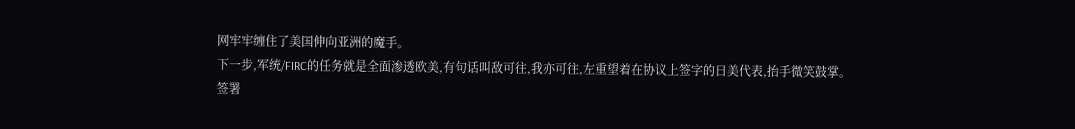网牢牢缠住了美国伸向亚洲的魔手。
下一步,军统/FIRC的任务就是全面渗透欧美,有句话叫敌可往,我亦可往,左重望着在协议上签字的日美代表,抬手微笑鼓掌。
签署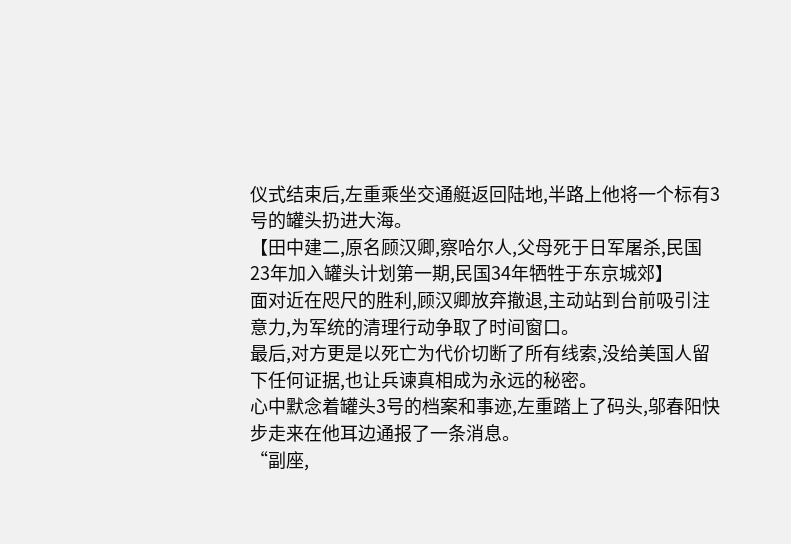仪式结束后,左重乘坐交通艇返回陆地,半路上他将一个标有3号的罐头扔进大海。
【田中建二,原名顾汉卿,察哈尔人,父母死于日军屠杀,民国23年加入罐头计划第一期,民国34年牺牲于东京城郊】
面对近在咫尺的胜利,顾汉卿放弃撤退,主动站到台前吸引注意力,为军统的清理行动争取了时间窗口。
最后,对方更是以死亡为代价切断了所有线索,没给美国人留下任何证据,也让兵谏真相成为永远的秘密。
心中默念着罐头3号的档案和事迹,左重踏上了码头,邬春阳快步走来在他耳边通报了一条消息。
“副座,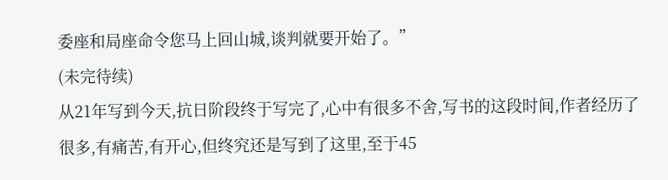委座和局座命令您马上回山城,谈判就要开始了。”
(未完待续)
从21年写到今天,抗日阶段终于写完了,心中有很多不舍,写书的这段时间,作者经历了很多,有痛苦,有开心,但终究还是写到了这里,至于45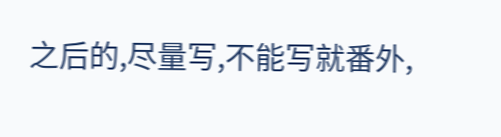之后的,尽量写,不能写就番外,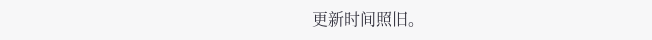更新时间照旧。